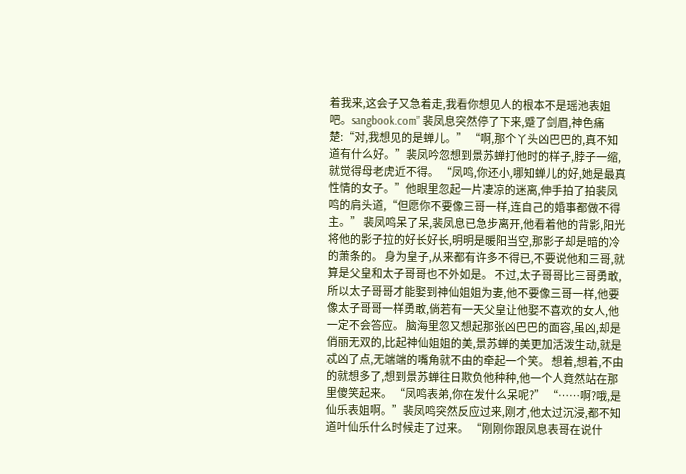着我来,这会子又急着走,我看你想见人的根本不是瑶池表姐吧。sangbook.com” 裴凤息突然停了下来,蹙了剑眉,神色痛楚:“对,我想见的是蝉儿。” “啊,那个丫头凶巴巴的,真不知道有什么好。”裴凤吟忽想到景苏蝉打他时的样子,脖子一缩,就觉得母老虎近不得。 “凤鸣,你还小,哪知蝉儿的好,她是最真性情的女子。”他眼里忽起一片凄凉的迷离,伸手拍了拍裴凤鸣的肩头道,“但愿你不要像三哥一样,连自己的婚事都做不得主。” 裴凤鸣呆了呆,裴凤息已急步离开,他看着他的背影,阳光将他的影子拉的好长好长,明明是暖阳当空,那影子却是暗的冷的萧条的。 身为皇子,从来都有许多不得已,不要说他和三哥,就算是父皇和太子哥哥也不外如是。 不过,太子哥哥比三哥勇敢,所以太子哥哥才能娶到神仙姐姐为妻,他不要像三哥一样,他要像太子哥哥一样勇敢,倘若有一天父皇让他娶不喜欢的女人,他一定不会答应。 脑海里忽又想起那张凶巴巴的面容,虽凶,却是俏丽无双的,比起神仙姐姐的美,景苏蝉的美更加活泼生动,就是忒凶了点,无端端的嘴角就不由的牵起一个笑。 想着,想着,不由的就想多了,想到景苏蝉往日欺负他种种,他一个人竟然站在那里傻笑起来。 “凤鸣表弟,你在发什么呆呢?” “……啊?哦,是仙乐表姐啊。”裴凤鸣突然反应过来,刚才,他太过沉浸,都不知道叶仙乐什么时候走了过来。 “刚刚你跟凤息表哥在说什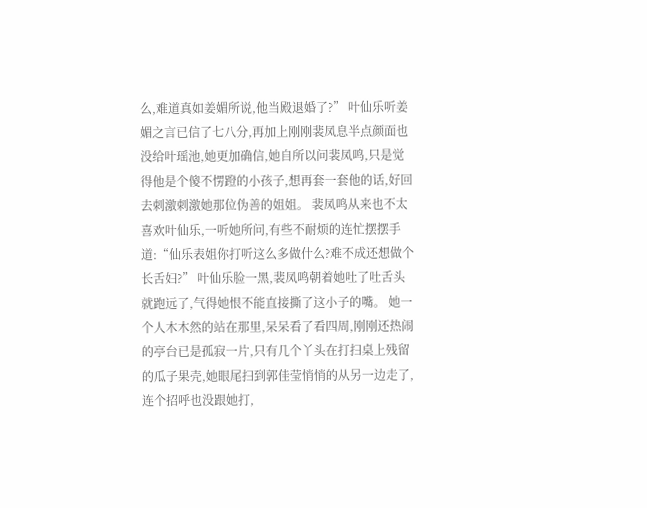么,难道真如姜媚所说,他当殿退婚了?” 叶仙乐听姜媚之言已信了七八分,再加上刚刚裴凤息半点颜面也没给叶瑶池,她更加确信,她自所以问裴凤鸣,只是觉得他是个傻不愣蹬的小孩子,想再套一套他的话,好回去刺激刺激她那位伪善的姐姐。 裴凤鸣从来也不太喜欢叶仙乐,一听她所问,有些不耐烦的连忙摆摆手道:“仙乐表姐你打听这么多做什么?难不成还想做个长舌妇?” 叶仙乐脸一黑,裴凤鸣朝着她吐了吐舌头就跑远了,气得她恨不能直接撕了这小子的嘴。 她一个人木木然的站在那里,呆呆看了看四周,刚刚还热闹的亭台已是孤寂一片,只有几个丫头在打扫桌上残留的瓜子果壳,她眼尾扫到郭佳莹悄悄的从另一边走了,连个招呼也没跟她打,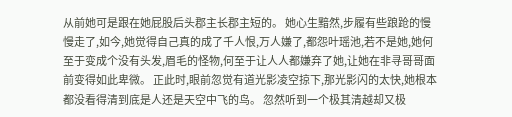从前她可是跟在她屁股后头郡主长郡主短的。 她心生黯然,步履有些踉跄的慢慢走了,如今,她觉得自己真的成了千人恨,万人嫌了,都怨叶瑶池,若不是她,她何至于变成个没有头发,眉毛的怪物,何至于让人人都嫌弃了她,让她在非寻哥哥面前变得如此卑微。 正此时,眼前忽觉有道光影凌空掠下,那光影闪的太快,她根本都没看得清到底是人还是天空中飞的鸟。 忽然听到一个极其清越却又极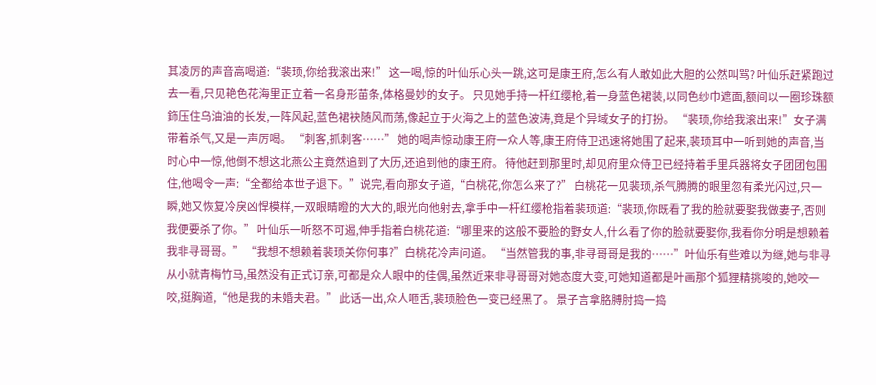其凌厉的声音高喝道:“裴顼,你给我滚出来!” 这一喝,惊的叶仙乐心头一跳,这可是康王府,怎么有人敢如此大胆的公然叫骂? 叶仙乐赶紧跑过去一看,只见艳色花海里正立着一名身形苗条,体格曼妙的女子。 只见她手持一杆红缨枪,着一身蓝色裙装,以同色纱巾遮面,额间以一圈珍珠额鉓压住乌油油的长发,一阵风起,蓝色裙袂随风而荡,像起立于火海之上的蓝色波涛,竟是个异域女子的打扮。 “裴顼,你给我滚出来!”女子满带着杀气,又是一声厉喝。 “刺客,抓刺客……” 她的喝声惊动康王府一众人等,康王府侍卫迅速将她围了起来,裴顼耳中一听到她的声音,当时心中一惊,他倒不想这北燕公主竟然追到了大历,还追到他的康王府。 待他赶到那里时,却见府里众侍卫已经持着手里兵器将女子团团包围住,他喝令一声:“全都给本世子退下。”说完,看向那女子道,“白桃花,你怎么来了?” 白桃花一见裴顼,杀气腾腾的眼里忽有柔光闪过,只一瞬,她又恢复冷戾凶悍模样,一双眼睛瞪的大大的,眼光向他射去,拿手中一杆红缨枪指着裴顼道:“裴顼,你既看了我的脸就要娶我做妻子,否则我便要杀了你。” 叶仙乐一听怒不可遏,伸手指着白桃花道:“哪里来的这般不要脸的野女人,什么看了你的脸就要娶你,我看你分明是想赖着我非寻哥哥。” “我想不想赖着裴顼关你何事?”白桃花冷声问道。 “当然管我的事,非寻哥哥是我的……”叶仙乐有些难以为继,她与非寻从小就青梅竹马,虽然没有正式订亲,可都是众人眼中的佳偶,虽然近来非寻哥哥对她态度大变,可她知道都是叶画那个狐狸精挑唆的,她咬一咬,挺胸道,“他是我的未婚夫君。” 此话一出,众人咂舌,裴顼脸色一变已经黑了。 景子言拿胳膊肘捣一捣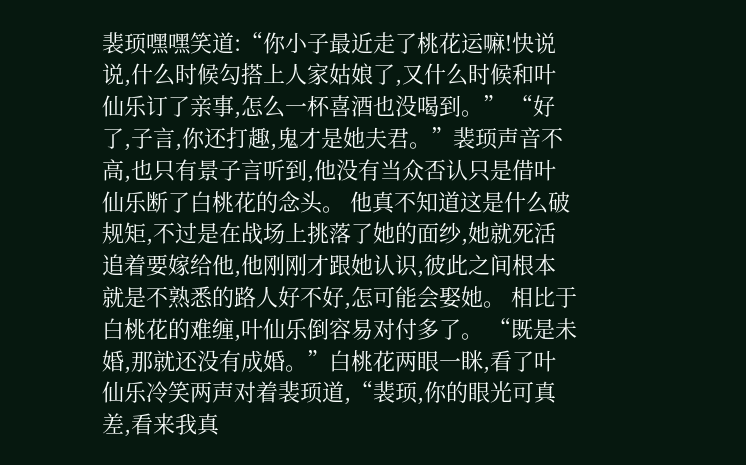裴顼嘿嘿笑道:“你小子最近走了桃花运嘛!快说说,什么时候勾搭上人家姑娘了,又什么时候和叶仙乐订了亲事,怎么一杯喜酒也没喝到。” “好了,子言,你还打趣,鬼才是她夫君。”裴顼声音不高,也只有景子言听到,他没有当众否认只是借叶仙乐断了白桃花的念头。 他真不知道这是什么破规矩,不过是在战场上挑落了她的面纱,她就死活追着要嫁给他,他刚刚才跟她认识,彼此之间根本就是不熟悉的路人好不好,怎可能会娶她。 相比于白桃花的难缠,叶仙乐倒容易对付多了。 “既是未婚,那就还没有成婚。”白桃花两眼一眯,看了叶仙乐冷笑两声对着裴顼道,“裴顼,你的眼光可真差,看来我真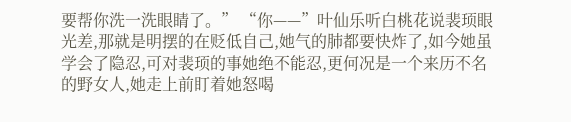要帮你洗一洗眼睛了。” “你——”叶仙乐听白桃花说裴顼眼光差,那就是明摆的在贬低自己,她气的肺都要快炸了,如今她虽学会了隐忍,可对裴顼的事她绝不能忍,更何况是一个来历不名的野女人,她走上前盯着她怒喝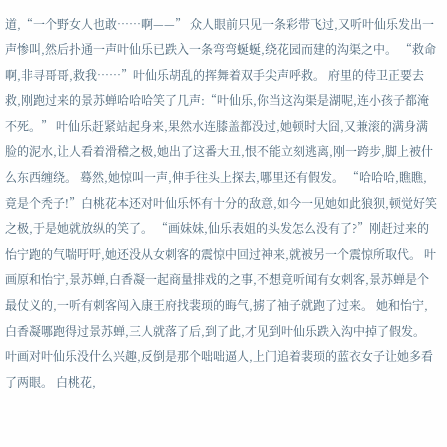道,“一个野女人也敢……啊——” 众人眼前只见一条彩带飞过,又听叶仙乐发出一声惨叫,然后扑通一声叶仙乐已跌入一条弯弯蜒蜒,绕花园而建的沟渠之中。 “救命啊,非寻哥哥,救我……”叶仙乐胡乱的挥舞着双手尖声呼救。 府里的侍卫正要去救,刚跑过来的景苏蝉哈哈哈笑了几声:“叶仙乐,你当这沟渠是湖呢,连小孩子都淹不死。” 叶仙乐赶紧站起身来,果然水连膝盖都没过,她顿时大囧,又兼滚的满身满脸的泥水,让人看着滑稽之极,她出了这番大丑,恨不能立刻逃离,刚一跨步,脚上被什么东西缠绕。 蓦然,她惊叫一声,伸手往头上探去,哪里还有假发。 “哈哈哈,瞧瞧,竟是个秃子!”白桃花本还对叶仙乐怀有十分的敌意,如今一见她如此狼狈,顿觉好笑之极,于是她就放纵的笑了。 “画妹妹,仙乐表姐的头发怎么没有了?”刚赶过来的怡宁跑的气喘吁吁,她还没从女刺客的震惊中回过神来,就被另一个震惊所取代。 叶画原和怡宁,景苏蝉,白香凝一起商量排戏的之事,不想竟听闻有女刺客,景苏蝉是个最仗义的,一听有刺客闯入康王府找裴顼的晦气,掳了袖子就跑了过来。 她和怡宁,白香凝哪跑得过景苏蝉,三人就落了后,到了此,才见到叶仙乐跌入沟中掉了假发。 叶画对叶仙乐没什么兴趣,反倒是那个咄咄逼人,上门追着裴顼的蓝衣女子让她多看了两眼。 白桃花,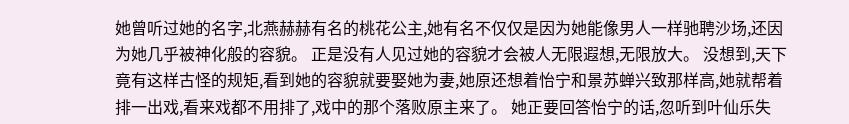她曾听过她的名字,北燕赫赫有名的桃花公主,她有名不仅仅是因为她能像男人一样驰聘沙场,还因为她几乎被神化般的容貌。 正是没有人见过她的容貌才会被人无限遐想,无限放大。 没想到,天下竟有这样古怪的规矩,看到她的容貌就要娶她为妻,她原还想着怡宁和景苏蝉兴致那样高,她就帮着排一出戏,看来戏都不用排了,戏中的那个落败原主来了。 她正要回答怡宁的话,忽听到叶仙乐失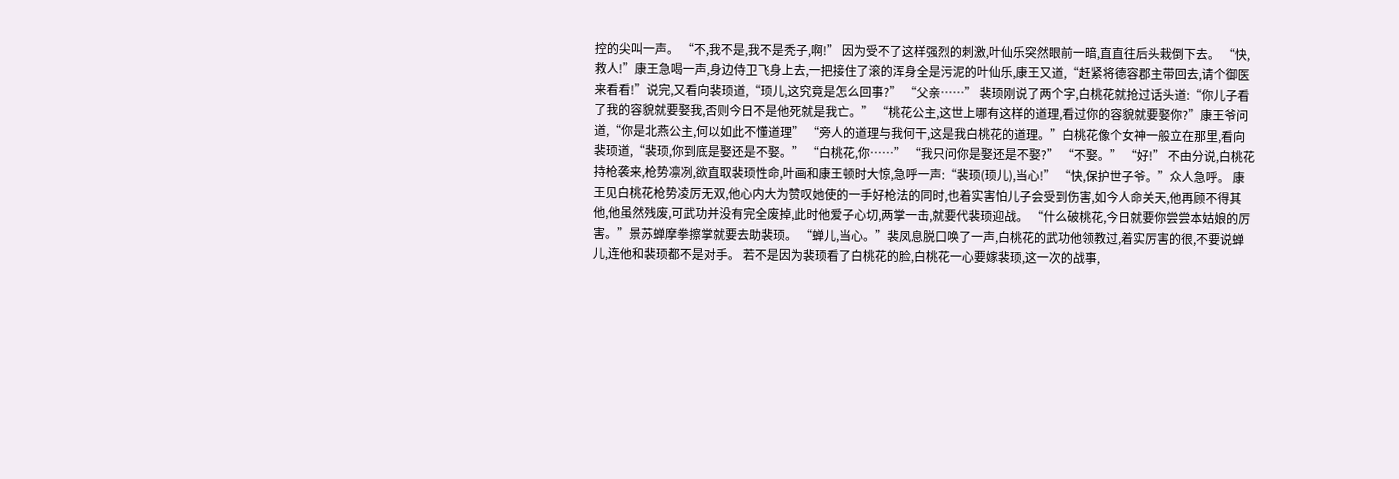控的尖叫一声。 “不,我不是,我不是秃子,啊!” 因为受不了这样强烈的刺激,叶仙乐突然眼前一暗,直直往后头栽倒下去。 “快,救人!”康王急喝一声,身边侍卫飞身上去,一把接住了滚的浑身全是污泥的叶仙乐,康王又道,“赶紧将德容郡主带回去,请个御医来看看!”说完,又看向裴顼道,“顼儿,这究竟是怎么回事?” “父亲……” 裴顼刚说了两个字,白桃花就抢过话头道:“你儿子看了我的容貌就要娶我,否则今日不是他死就是我亡。” “桃花公主,这世上哪有这样的道理,看过你的容貌就要娶你?”康王爷问道,“你是北燕公主,何以如此不懂道理” “旁人的道理与我何干,这是我白桃花的道理。”白桃花像个女神一般立在那里,看向裴顼道,“裴顼,你到底是娶还是不娶。” “白桃花,你……” “我只问你是娶还是不娶?” “不娶。” “好!” 不由分说,白桃花持枪袭来,枪势凛冽,欲直取裴顼性命,叶画和康王顿时大惊,急呼一声:“裴顼(顼儿),当心!” “快,保护世子爷。”众人急呼。 康王见白桃花枪势凌厉无双,他心内大为赞叹她使的一手好枪法的同时,也着实害怕儿子会受到伤害,如今人命关天,他再顾不得其他,他虽然残废,可武功并没有完全废掉,此时他爱子心切,两掌一击,就要代裴顼迎战。 “什么破桃花,今日就要你尝尝本姑娘的厉害。”景苏蝉摩拳擦掌就要去助裴顼。 “蝉儿,当心。”裴凤息脱口唤了一声,白桃花的武功他领教过,着实厉害的很,不要说蝉儿,连他和裴顼都不是对手。 若不是因为裴顼看了白桃花的脸,白桃花一心要嫁裴顼,这一次的战事,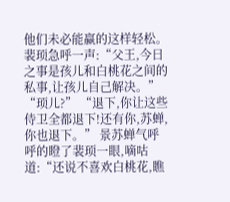他们未必能赢的这样轻松。 裴顼急呼一声:“父王,今日之事是孩儿和白桃花之间的私事,让孩儿自己解决。” “顼儿?” “退下,你让这些侍卫全都退下!还有你,苏蝉,你也退下。” 景苏蝉气呼呼的瞪了裴顼一眼,嘀咕道:“还说不喜欢白桃花,瞧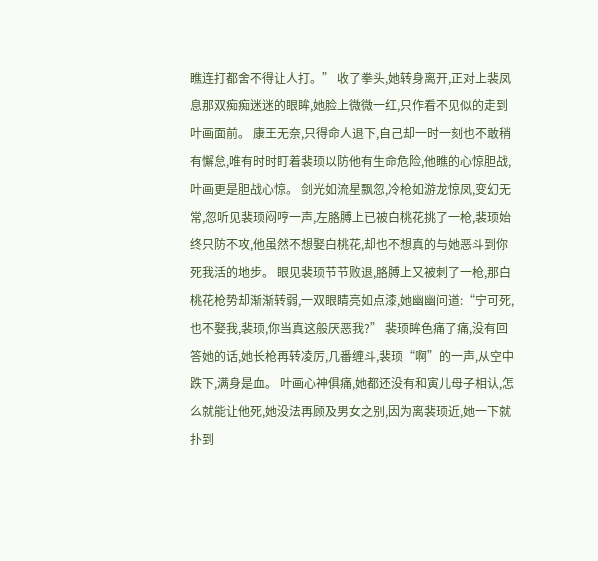瞧连打都舍不得让人打。” 收了拳头,她转身离开,正对上裴凤息那双痴痴迷迷的眼眸,她脸上微微一红,只作看不见似的走到叶画面前。 康王无奈,只得命人退下,自己却一时一刻也不敢稍有懈怠,唯有时时盯着裴顼以防他有生命危险,他瞧的心惊胆战,叶画更是胆战心惊。 剑光如流星飘忽,冷枪如游龙惊凤,变幻无常,忽听见裴顼闷哼一声,左胳膊上已被白桃花挑了一枪,裴顼始终只防不攻,他虽然不想娶白桃花,却也不想真的与她恶斗到你死我活的地步。 眼见裴顼节节败退,胳膊上又被刺了一枪,那白桃花枪势却渐渐转弱,一双眼睛亮如点漆,她幽幽问道:“宁可死,也不娶我,裴顼,你当真这般厌恶我?” 裴顼眸色痛了痛,没有回答她的话,她长枪再转凌厉,几番缠斗,裴顼“啊”的一声,从空中跌下,满身是血。 叶画心神俱痛,她都还没有和寅儿母子相认,怎么就能让他死,她没法再顾及男女之别,因为离裴顼近,她一下就扑到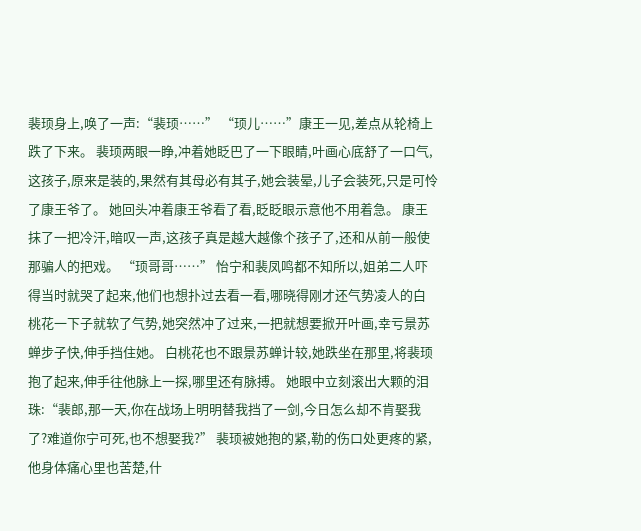裴顼身上,唤了一声:“裴顼……” “顼儿……”康王一见,差点从轮椅上跌了下来。 裴顼两眼一睁,冲着她眨巴了一下眼睛,叶画心底舒了一口气,这孩子,原来是装的,果然有其母必有其子,她会装晕,儿子会装死,只是可怜了康王爷了。 她回头冲着康王爷看了看,眨眨眼示意他不用着急。 康王抹了一把冷汗,暗叹一声,这孩子真是越大越像个孩子了,还和从前一般使那骗人的把戏。 “顼哥哥……” 怡宁和裴凤鸣都不知所以,姐弟二人吓得当时就哭了起来,他们也想扑过去看一看,哪晓得刚才还气势凌人的白桃花一下子就软了气势,她突然冲了过来,一把就想要掀开叶画,幸亏景苏蝉步子快,伸手挡住她。 白桃花也不跟景苏蝉计较,她跌坐在那里,将裴顼抱了起来,伸手往他脉上一探,哪里还有脉搏。 她眼中立刻滚出大颗的泪珠:“裴郎,那一天,你在战场上明明替我挡了一剑,今日怎么却不肯娶我了?难道你宁可死,也不想娶我?” 裴顼被她抱的紧,勒的伤口处更疼的紧,他身体痛心里也苦楚,什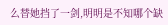么替她挡了一剑,明明是不知哪个缺